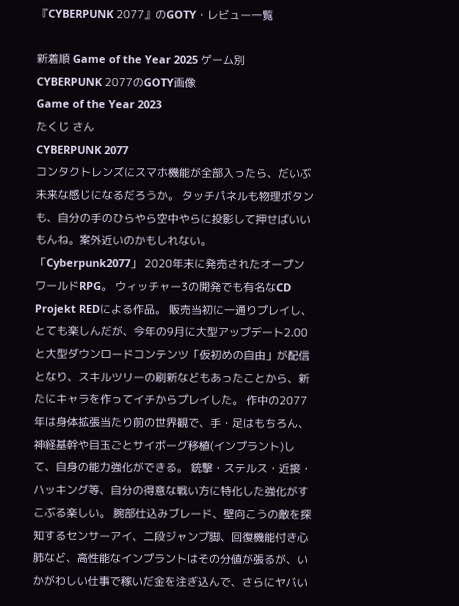『CYBERPUNK 2077』のGOTY・レビュー一覧

新着順 Game of the Year 2025 ゲーム別
CYBERPUNK 2077のGOTY画像
Game of the Year 2023
たくじ さん
CYBERPUNK 2077
コンタクトレンズにスマホ機能が全部入ったら、だいぶ未来な感じになるだろうか。 タッチパネルも物理ボタンも、自分の手のひらやら空中やらに投影して押せばいいもんね。案外近いのかもしれない。 「Cyberpunk2077」 2020年末に発売されたオープンワールドRPG。 ウィッチャー3の開発でも有名なCD Projekt REDによる作品。 販売当初に一通りプレイし、とても楽しんだが、今年の9月に大型アップデート2.00と大型ダウンロードコンテンツ「仮初めの自由」が配信となり、スキルツリーの刷新などもあったことから、新たにキャラを作ってイチからプレイした。 作中の2077年は身体拡張当たり前の世界観で、手・足はもちろん、神経基幹や目玉ごとサイボーグ移植(インプラント)して、自身の能力強化ができる。 銃撃・ステルス・近接・ハッキング等、自分の得意な戦い方に特化した強化がすこぶる楽しい。 腕部仕込みブレード、壁向こうの敵を探知するセンサーアイ、二段ジャンプ脚、回復機能付き心肺など、高性能なインプラントはその分値が張るが、いかがわしい仕事で稼いだ金を注ぎ込んで、さらにヤバい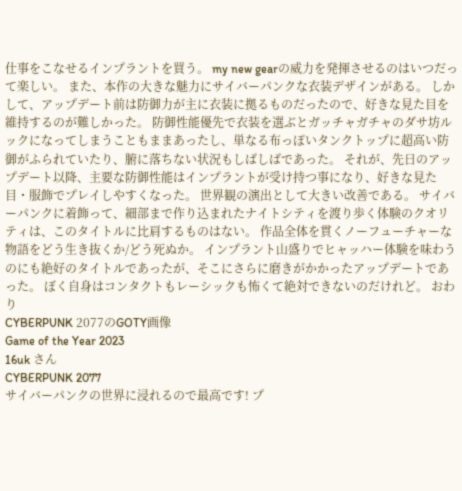仕事をこなせるインプラントを買う。 my new gearの威力を発揮させるのはいつだって楽しい。 また、本作の大きな魅力にサイバーパンクな衣装デザインがある。 しかして、アップデート前は防御力が主に衣装に拠るものだったので、好きな見た目を維持するのが難しかった。 防御性能優先で衣装を選ぶとガッチャガチャのダサ坊ルックになってしまうこともままあったし、単なる布っぽいタンクトップに超高い防御がふられていたり、腑に落ちない状況もしばしばであった。 それが、先日のアップデート以降、主要な防御性能はインプラントが受け持つ事になり、好きな見た目・服飾でプレイしやすくなった。 世界観の演出として大きい改善である。 サイバーパンクに着飾って、細部まで作り込まれたナイトシティを渡り歩く体験のクオリティは、このタイトルに比肩するものはない。 作品全体を貫くノーフューチャーな物語をどう生き抜くか/どう死ぬか。 インプラント山盛りでヒャッハー体験を味わうのにも絶好のタイトルであったが、そこにさらに磨きがかかったアップデートであった。 ぼく自身はコンタクトもレーシックも怖くて絶対できないのだけれど。 おわり
CYBERPUNK 2077のGOTY画像
Game of the Year 2023
16uk さん
CYBERPUNK 2077
サイバーパンクの世界に浸れるので最高です! プ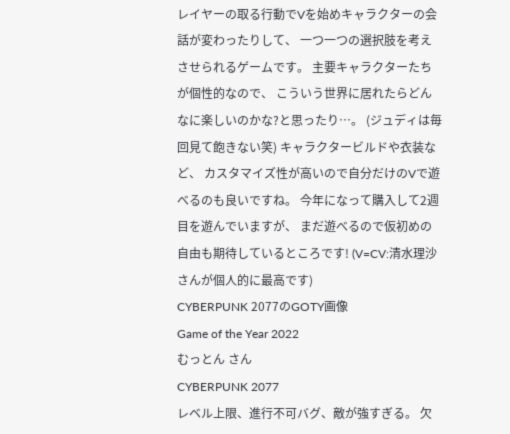レイヤーの取る行動でVを始めキャラクターの会話が変わったりして、 一つ一つの選択肢を考えさせられるゲームです。 主要キャラクターたちが個性的なので、 こういう世界に居れたらどんなに楽しいのかな?と思ったり…。 (ジュディは毎回見て飽きない笑) キャラクタービルドや衣装など、 カスタマイズ性が高いので自分だけのVで遊べるのも良いですね。 今年になって購入して2週目を遊んでいますが、 まだ遊べるので仮初めの自由も期待しているところです! (V=CV:清水理沙さんが個人的に最高です)
CYBERPUNK 2077のGOTY画像
Game of the Year 2022
むっとん さん
CYBERPUNK 2077
レベル上限、進行不可バグ、敵が強すぎる。 欠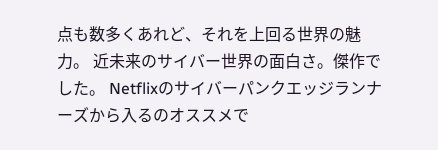点も数多くあれど、それを上回る世界の魅力。 近未来のサイバー世界の面白さ。傑作でした。 Netflixのサイバーパンクエッジランナーズから入るのオススメで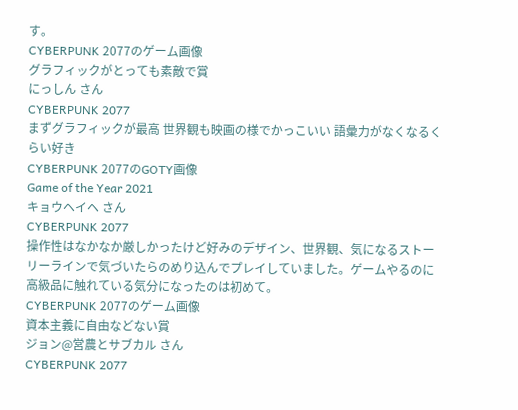す。
CYBERPUNK 2077のゲーム画像
グラフィックがとっても素敵で賞
にっしん さん
CYBERPUNK 2077
まずグラフィックが最高 世界観も映画の様でかっこいい 語彙力がなくなるくらい好き
CYBERPUNK 2077のGOTY画像
Game of the Year 2021
キョウヘイヘ さん
CYBERPUNK 2077
操作性はなかなか厳しかったけど好みのデザイン、世界観、気になるストーリーラインで気づいたらのめり込んでプレイしていました。ゲームやるのに高級品に触れている気分になったのは初めて。
CYBERPUNK 2077のゲーム画像
資本主義に自由などない賞
ジョン@営農とサブカル さん
CYBERPUNK 2077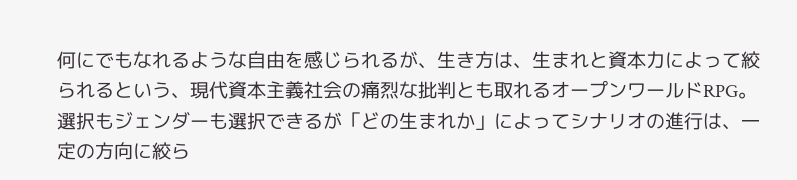何にでもなれるような自由を感じられるが、生き方は、生まれと資本力によって絞られるという、現代資本主義社会の痛烈な批判とも取れるオープンワールドRPG。 選択もジェンダーも選択できるが「どの生まれか」によってシナリオの進行は、一定の方向に絞ら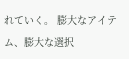れていく。 膨大なアイテム、膨大な選択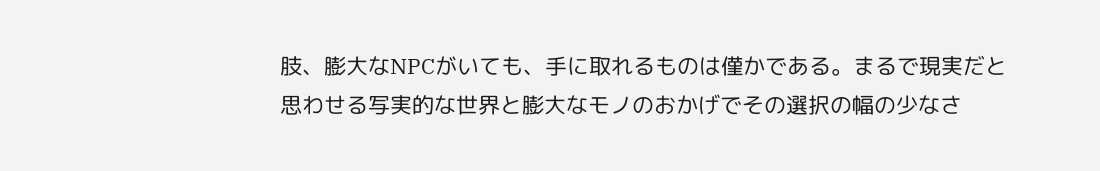肢、膨大なNPCがいても、手に取れるものは僅かである。まるで現実だと思わせる写実的な世界と膨大なモノのおかげでその選択の幅の少なさ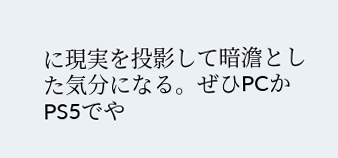に現実を投影して暗澹とした気分になる。ぜひPCかPS5でや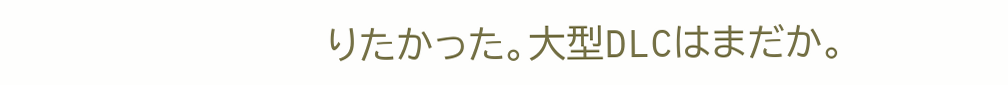りたかった。大型DLCはまだか。